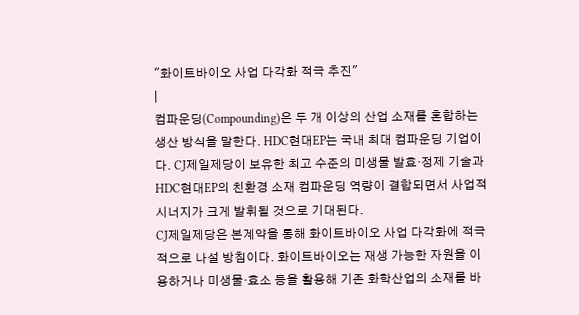"화이트바이오 사업 다각화 적극 추진"
|
컴파운딩(Compounding)은 두 개 이상의 산업 소재를 혼합하는 생산 방식을 말한다. HDC현대EP는 국내 최대 컴파운딩 기업이다. CJ제일제당이 보유한 최고 수준의 미생물 발효·정제 기술과 HDC현대EP의 친환경 소재 컴파운딩 역량이 결합되면서 사업적 시너지가 크게 발휘될 것으로 기대된다.
CJ제일제당은 본계약을 통해 화이트바이오 사업 다각화에 적극적으로 나설 방침이다. 화이트바이오는 재생 가능한 자원을 이용하거나 미생물·효소 등을 활용해 기존 화학산업의 소재를 바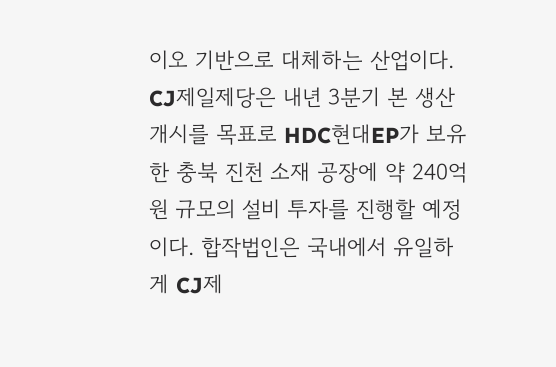이오 기반으로 대체하는 산업이다.
CJ제일제당은 내년 3분기 본 생산 개시를 목표로 HDC현대EP가 보유한 충북 진천 소재 공장에 약 240억원 규모의 설비 투자를 진행할 예정이다. 합작법인은 국내에서 유일하게 CJ제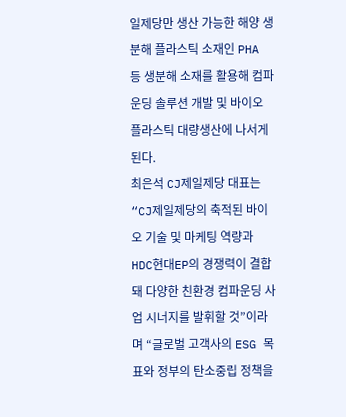일제당만 생산 가능한 해양 생분해 플라스틱 소재인 PHA 등 생분해 소재를 활용해 컴파운딩 솔루션 개발 및 바이오 플라스틱 대량생산에 나서게 된다.
최은석 CJ제일제당 대표는 “CJ제일제당의 축적된 바이오 기술 및 마케팅 역량과 HDC현대EP의 경쟁력이 결합돼 다양한 친환경 컴파운딩 사업 시너지를 발휘할 것”이라며 “글로벌 고객사의 ESG 목표와 정부의 탄소중립 정책을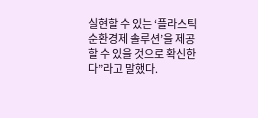실현할 수 있는 ‘플라스틱 순환경제 솔루션’을 제공할 수 있을 것으로 확신한다”라고 말했다.